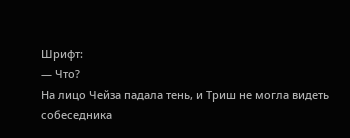Шрифт:
— Что?
На лицо Чейза падала тень, и Триш не могла видеть собеседника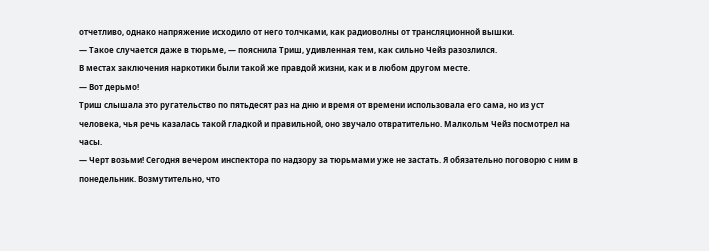отчетливо, однако напряжение исходило от него толчками, как радиоволны от трансляционной вышки.
— Такое случается даже в тюрьме, — пояснила Триш, удивленная тем, как сильно Чейз разозлился.
В местах заключения наркотики были такой же правдой жизни, как и в любом другом месте.
— Вот дерьмо!
Триш слышала это ругательство по пятьдесят раз на дню и время от времени использовала его сама, но из уст человека, чья речь казалась такой гладкой и правильной, оно звучало отвратительно. Малкольм Чейз посмотрел на часы.
— Черт возьми! Сегодня вечером инспектора по надзору за тюрьмами уже не застать. Я обязательно поговорю с ним в понедельник. Возмутительно, что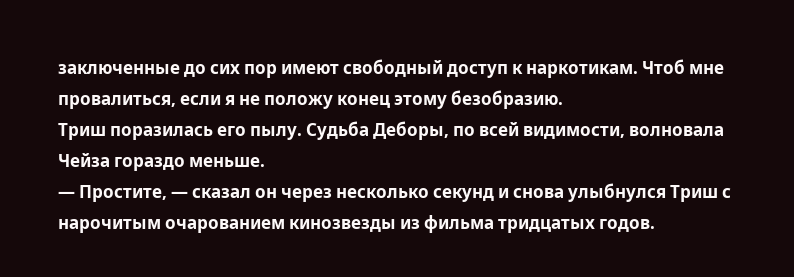заключенные до сих пор имеют свободный доступ к наркотикам. Чтоб мне провалиться, если я не положу конец этому безобразию.
Триш поразилась его пылу. Судьба Деборы, по всей видимости, волновала Чейза гораздо меньше.
— Простите, — сказал он через несколько секунд и снова улыбнулся Триш с нарочитым очарованием кинозвезды из фильма тридцатых годов.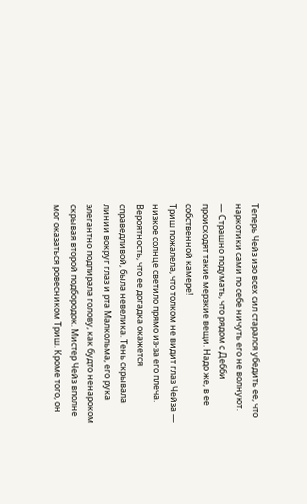Теперь Чейз изо всех сил старался убедить ее, что наркотики сами по себе ничуть его не волнуют.
— Страшно подумать, что рядом с Дебби происходят такие мерзкие вещи. Надо же, в ее собственной камере!
Триш пожалела, что толком не видит глаз Чейза — низкое солнце светило прямо из-за его плеча. Вероятность, что ее догадка окажется справедливой, была невелика. Тень скрывала линии вокруг глаз и рта Малкольма, его рука элегантно подпирала голову, как будто ненароком скрывая второй подбородок. Мистер Чейз вполне мог оказаться ровесником Триш. Кроме того, он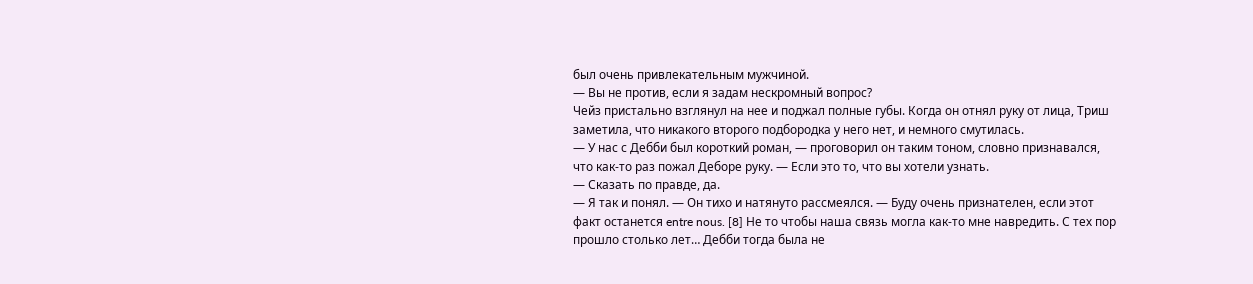был очень привлекательным мужчиной.
— Вы не против, если я задам нескромный вопрос?
Чейз пристально взглянул на нее и поджал полные губы. Когда он отнял руку от лица, Триш заметила, что никакого второго подбородка у него нет, и немного смутилась.
— У нас с Дебби был короткий роман, — проговорил он таким тоном, словно признавался, что как-то раз пожал Деборе руку. — Если это то, что вы хотели узнать.
— Сказать по правде, да.
— Я так и понял. — Он тихо и натянуто рассмеялся. — Буду очень признателен, если этот факт останется entre nous. [8] Не то чтобы наша связь могла как-то мне навредить. С тех пор прошло столько лет… Дебби тогда была не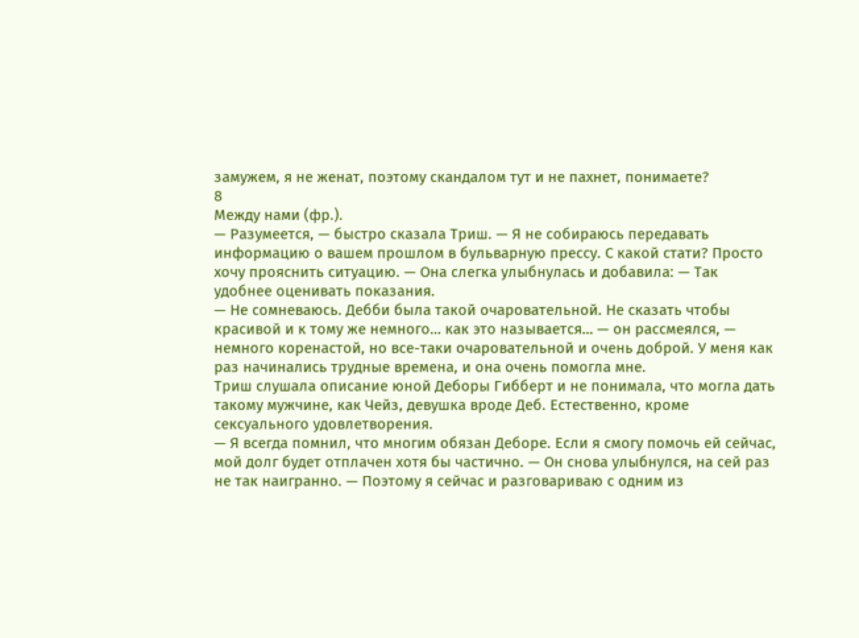замужем, я не женат, поэтому скандалом тут и не пахнет, понимаете?
8
Между нами (фр.).
— Разумеется, — быстро сказала Триш. — Я не собираюсь передавать информацию о вашем прошлом в бульварную прессу. С какой стати? Просто хочу прояснить ситуацию. — Она слегка улыбнулась и добавила: — Так удобнее оценивать показания.
— Не сомневаюсь. Дебби была такой очаровательной. Не сказать чтобы красивой и к тому же немного… как это называется… — он рассмеялся, — немного коренастой, но все-таки очаровательной и очень доброй. У меня как раз начинались трудные времена, и она очень помогла мне.
Триш слушала описание юной Деборы Гибберт и не понимала, что могла дать такому мужчине, как Чейз, девушка вроде Деб. Естественно, кроме сексуального удовлетворения.
— Я всегда помнил, что многим обязан Деборе. Если я смогу помочь ей сейчас, мой долг будет отплачен хотя бы частично. — Он снова улыбнулся, на сей раз не так наигранно. — Поэтому я сейчас и разговариваю с одним из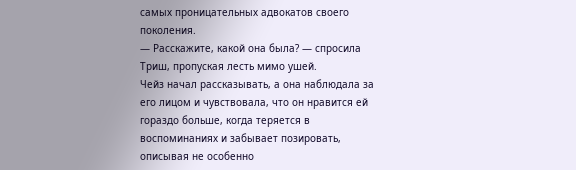самых проницательных адвокатов своего поколения.
— Расскажите, какой она была? — спросила Триш, пропуская лесть мимо ушей.
Чейз начал рассказывать, а она наблюдала за его лицом и чувствовала, что он нравится ей гораздо больше, когда теряется в воспоминаниях и забывает позировать, описывая не особенно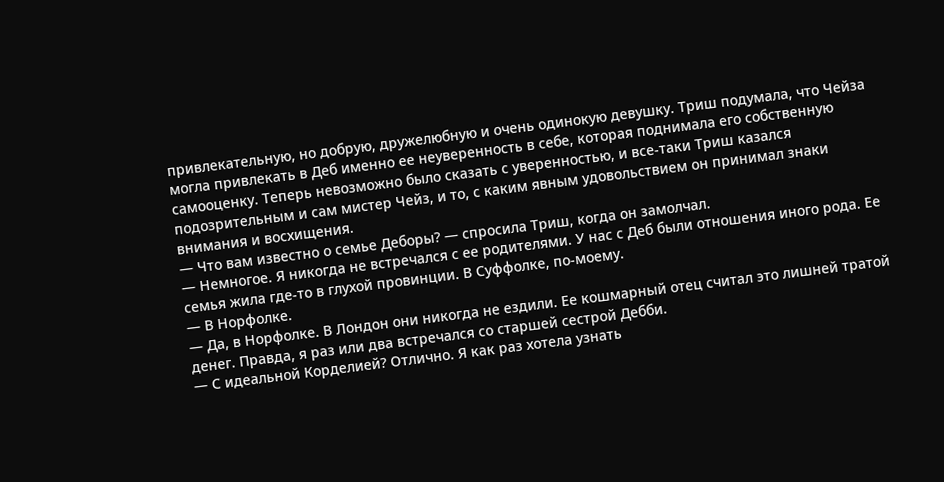привлекательную, но добрую, дружелюбную и очень одинокую девушку. Триш подумала, что Чейза могла привлекать в Деб именно ее неуверенность в себе, которая поднимала его собственную самооценку. Теперь невозможно было сказать с уверенностью, и все-таки Триш казался подозрительным и сам мистер Чейз, и то, с каким явным удовольствием он принимал знаки внимания и восхищения.
— Что вам известно о семье Деборы? — спросила Триш, когда он замолчал.
— Немногое. Я никогда не встречался с ее родителями. У нас с Деб были отношения иного рода. Ее семья жила где-то в глухой провинции. В Суффолке, по-моему.
— В Норфолке.
— Да, в Норфолке. В Лондон они никогда не ездили. Ее кошмарный отец считал это лишней тратой денег. Правда, я раз или два встречался со старшей сестрой Дебби.
— С идеальной Корделией? Отлично. Я как раз хотела узнать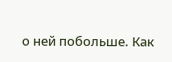о ней побольше. Как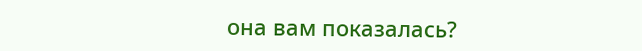она вам показалась?